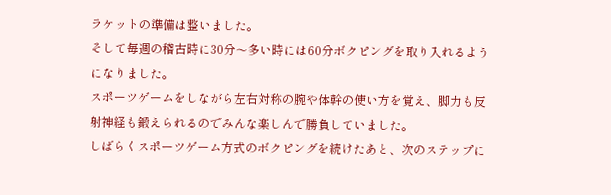ラケットの準備は整いました。
そして毎週の稽古時に30分〜多い時には60分ボクピングを取り入れるようになりました。
スポーツゲームをしながら左右対称の腕や体幹の使い方を覚え、脚力も反射神経も鍛えられるのでみんな楽しんで勝負していました。
しばらくスポーツゲーム方式のボクピングを続けたあと、次のステップに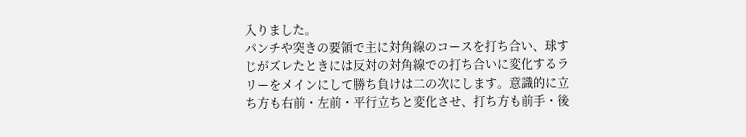入りました。
パンチや突きの要領で主に対角線のコースを打ち合い、球すじがズレたときには反対の対角線での打ち合いに変化するラリーをメインにして勝ち負けは二の次にします。意識的に立ち方も右前・左前・平行立ちと変化させ、打ち方も前手・後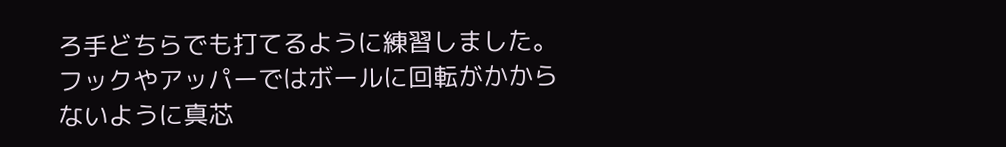ろ手どちらでも打てるように練習しました。
フックやアッパーではボールに回転がかからないように真芯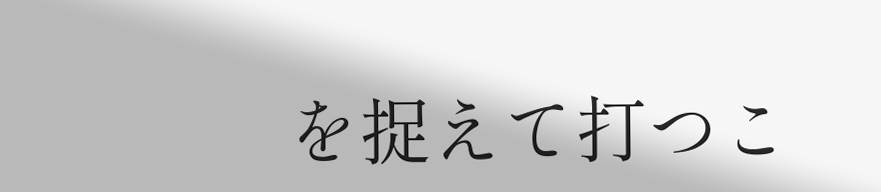を捉えて打つこ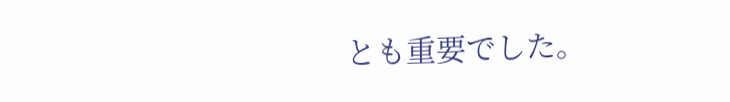とも重要でした。